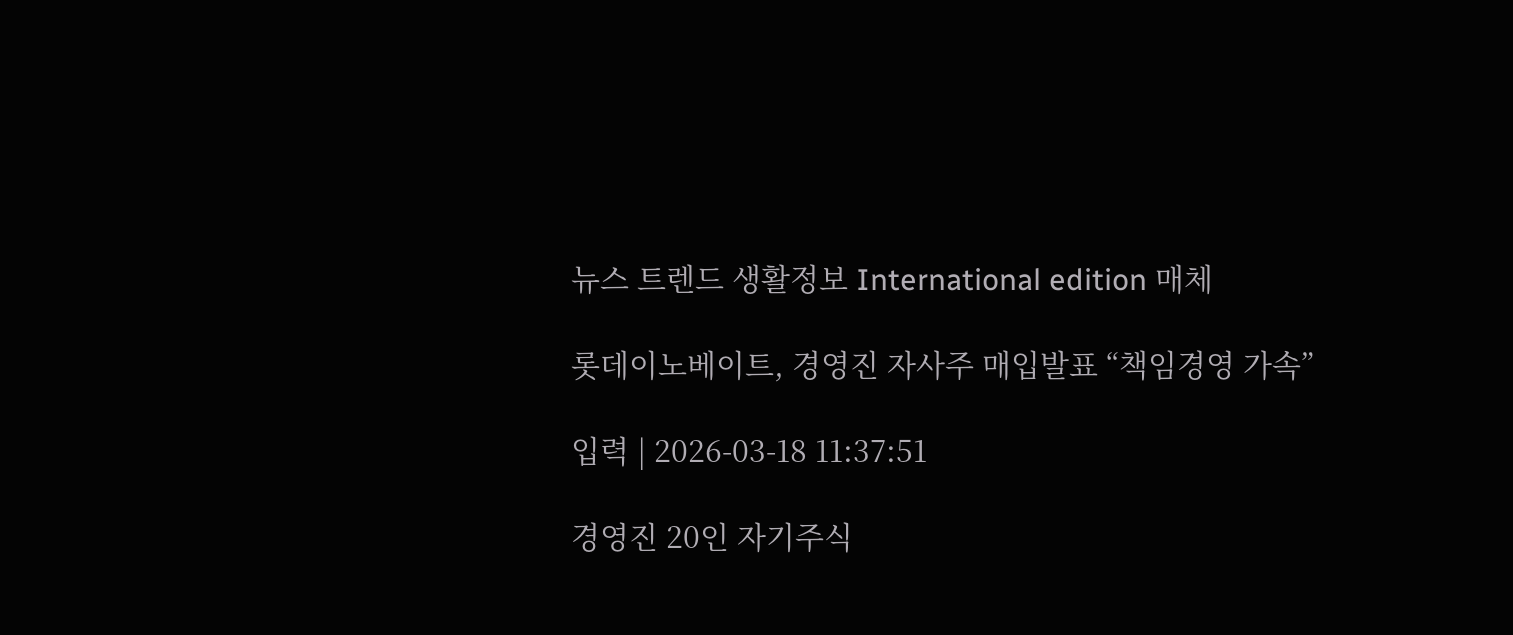뉴스 트렌드 생활정보 International edition 매체

롯데이노베이트, 경영진 자사주 매입발표 “책임경영 가속”

입력 | 2026-03-18 11:37:51

경영진 20인 자기주식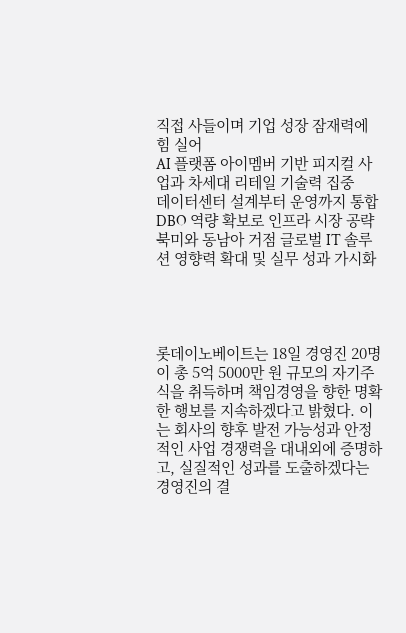직접 사들이며 기업 성장 잠재력에 힘 실어
AI 플랫폼 아이멤버 기반 피지컬 사업과 차세대 리테일 기술력 집중
데이터센터 설계부터 운영까지 통합 DBO 역량 확보로 인프라 시장 공략
북미와 동남아 거점 글로벌 IT 솔루션 영향력 확대 및 실무 성과 가시화




롯데이노베이트는 18일 경영진 20명이 총 5억 5000만 원 규모의 자기주식을 취득하며 책임경영을 향한 명확한 행보를 지속하겠다고 밝혔다. 이는 회사의 향후 발전 가능성과 안정적인 사업 경쟁력을 대내외에 증명하고, 실질적인 성과를 도출하겠다는 경영진의 결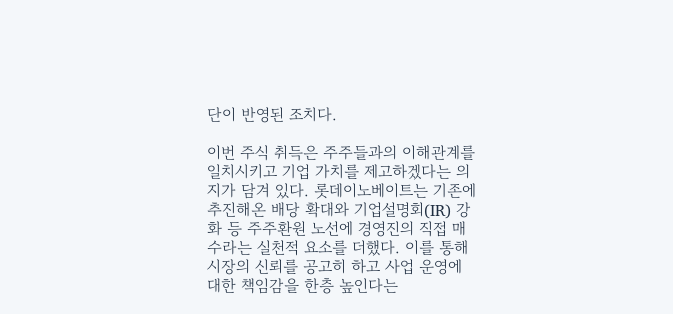단이 반영된 조치다.

이번 주식 취득은 주주들과의 이해관계를 일치시키고 기업 가치를 제고하겠다는 의지가 담겨 있다. 롯데이노베이트는 기존에 추진해온 배당 확대와 기업설명회(IR) 강화 등 주주환원 노선에 경영진의 직접 매수라는 실천적 요소를 더했다. 이를 통해 시장의 신뢰를 공고히 하고 사업 운영에 대한 책임감을 한층 높인다는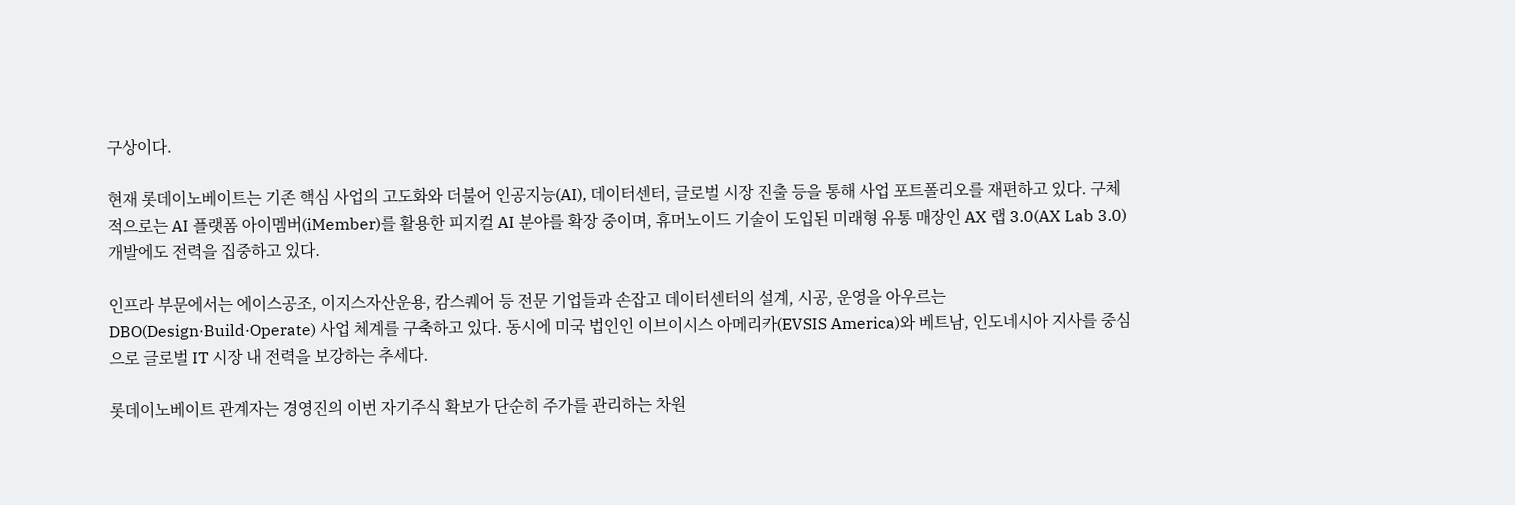구상이다.

현재 롯데이노베이트는 기존 핵심 사업의 고도화와 더불어 인공지능(AI), 데이터센터, 글로벌 시장 진출 등을 통해 사업 포트폴리오를 재편하고 있다. 구체적으로는 AI 플랫폼 아이멤버(iMember)를 활용한 피지컬 AI 분야를 확장 중이며, 휴머노이드 기술이 도입된 미래형 유통 매장인 AX 랩 3.0(AX Lab 3.0) 개발에도 전력을 집중하고 있다.

인프라 부문에서는 에이스공조, 이지스자산운용, 캄스퀘어 등 전문 기업들과 손잡고 데이터센터의 설계, 시공, 운영을 아우르는 DBO(Design·Build·Operate) 사업 체계를 구축하고 있다. 동시에 미국 법인인 이브이시스 아메리카(EVSIS America)와 베트남, 인도네시아 지사를 중심으로 글로벌 IT 시장 내 전력을 보강하는 추세다.

롯데이노베이트 관계자는 경영진의 이번 자기주식 확보가 단순히 주가를 관리하는 차원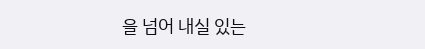을 넘어 내실 있는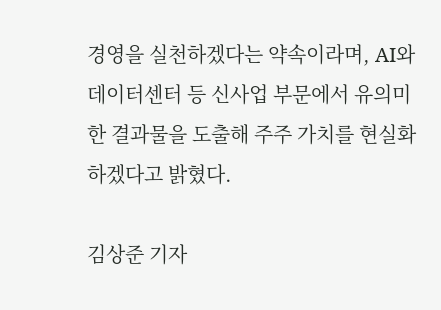경영을 실천하겠다는 약속이라며, AI와 데이터센터 등 신사업 부문에서 유의미한 결과물을 도출해 주주 가치를 현실화하겠다고 밝혔다.

김상준 기자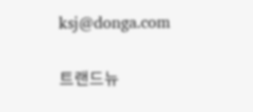ksj@donga.com

트랜드뉴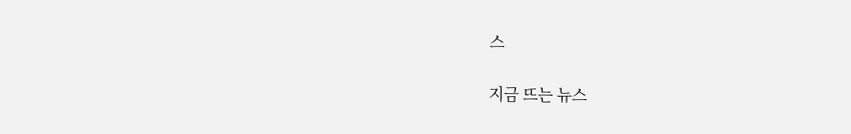스

지금 뜨는 뉴스